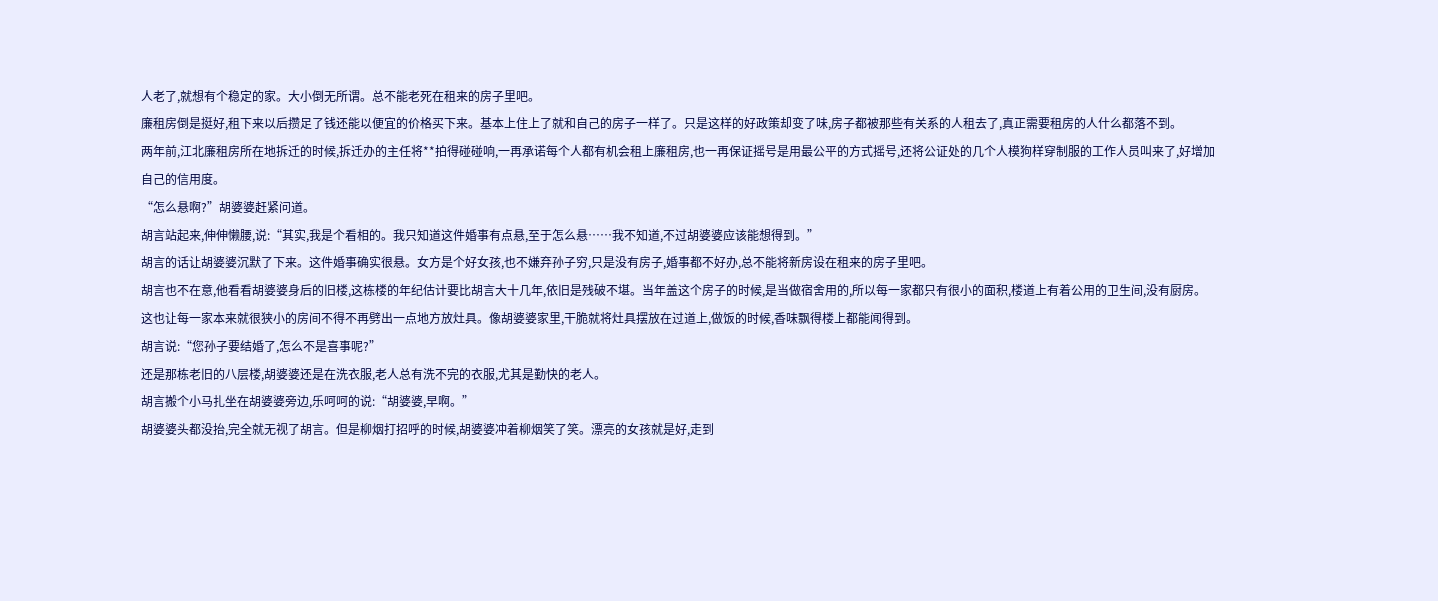人老了,就想有个稳定的家。大小倒无所谓。总不能老死在租来的房子里吧。
廉租房倒是挺好,租下来以后攒足了钱还能以便宜的价格买下来。基本上住上了就和自己的房子一样了。只是这样的好政策却变了味,房子都被那些有关系的人租去了,真正需要租房的人什么都落不到。
两年前,江北廉租房所在地拆迁的时候,拆迁办的主任将**拍得碰碰响,一再承诺每个人都有机会租上廉租房,也一再保证摇号是用最公平的方式摇号,还将公证处的几个人模狗样穿制服的工作人员叫来了,好增加自己的信用度。
“怎么悬啊?”胡婆婆赶紧问道。
胡言站起来,伸伸懒腰,说:“其实,我是个看相的。我只知道这件婚事有点悬,至于怎么悬……我不知道,不过胡婆婆应该能想得到。”
胡言的话让胡婆婆沉默了下来。这件婚事确实很悬。女方是个好女孩,也不嫌弃孙子穷,只是没有房子,婚事都不好办,总不能将新房设在租来的房子里吧。
胡言也不在意,他看看胡婆婆身后的旧楼,这栋楼的年纪估计要比胡言大十几年,依旧是残破不堪。当年盖这个房子的时候,是当做宿舍用的,所以每一家都只有很小的面积,楼道上有着公用的卫生间,没有厨房。
这也让每一家本来就很狭小的房间不得不再劈出一点地方放灶具。像胡婆婆家里,干脆就将灶具摆放在过道上,做饭的时候,香味飘得楼上都能闻得到。
胡言说:“您孙子要结婚了,怎么不是喜事呢?”
还是那栋老旧的八层楼,胡婆婆还是在洗衣服,老人总有洗不完的衣服,尤其是勤快的老人。
胡言搬个小马扎坐在胡婆婆旁边,乐呵呵的说:“胡婆婆,早啊。”
胡婆婆头都没抬,完全就无视了胡言。但是柳烟打招呼的时候,胡婆婆冲着柳烟笑了笑。漂亮的女孩就是好,走到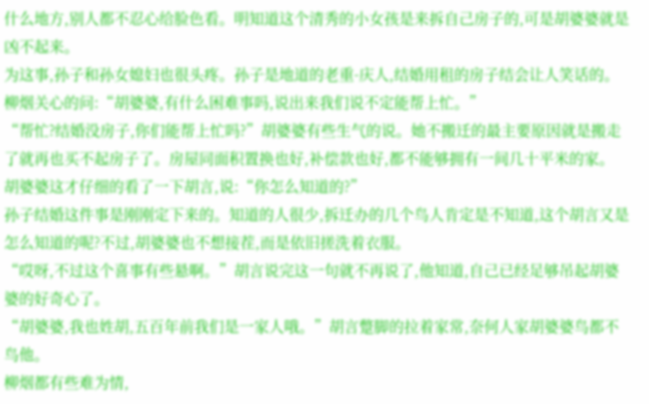什么地方,别人都不忍心给脸色看。明知道这个清秀的小女孩是来拆自己房子的,可是胡婆婆就是凶不起来。
为这事,孙子和孙女媳妇也很头疼。孙子是地道的老重-庆人,结婚用租的房子结会让人笑话的。
柳烟关心的问:“胡婆婆,有什么困难事吗,说出来我们说不定能帮上忙。”
“帮忙?结婚没房子,你们能帮上忙吗?”胡婆婆有些生气的说。她不搬迁的最主要原因就是搬走了就再也买不起房子了。房屋同面积置换也好,补偿款也好,都不能够拥有一间几十平米的家。
胡婆婆这才仔细的看了一下胡言,说:“你怎么知道的?”
孙子结婚这件事是刚刚定下来的。知道的人很少,拆迁办的几个鸟人肯定是不知道,这个胡言又是怎么知道的呢?不过,胡婆婆也不想接茬,而是依旧搓洗着衣服。
“哎呀,不过这个喜事有些悬啊。”胡言说完这一句就不再说了,他知道,自己已经足够吊起胡婆婆的好奇心了。
“胡婆婆,我也姓胡,五百年前我们是一家人哦。”胡言蹩脚的拉着家常,奈何人家胡婆婆鸟都不鸟他。
柳烟都有些难为情,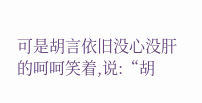可是胡言依旧没心没肝的呵呵笑着,说:“胡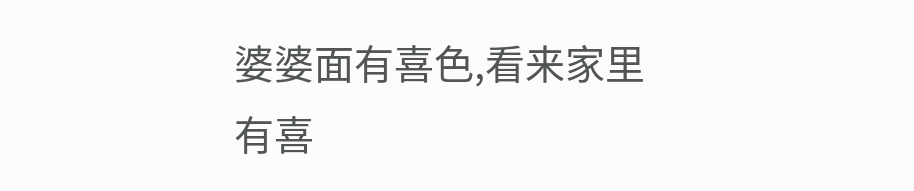婆婆面有喜色,看来家里有喜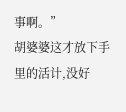事啊。”
胡婆婆这才放下手里的活计,没好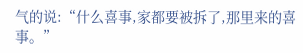气的说:“什么喜事,家都要被拆了,那里来的喜事。”